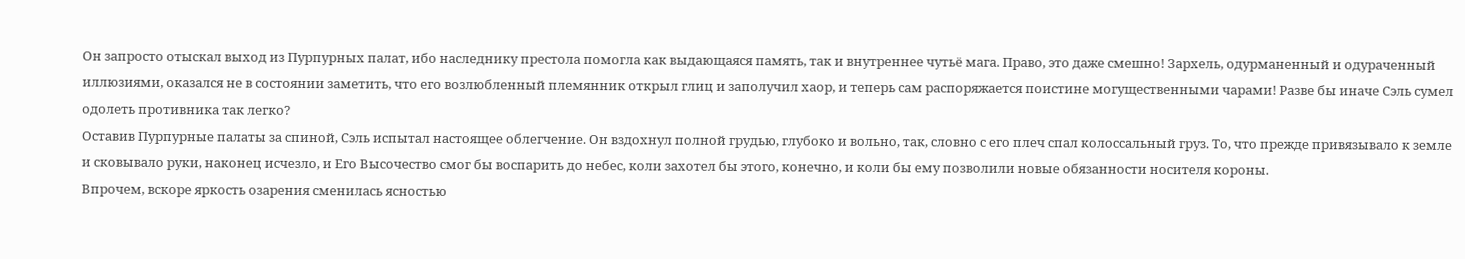Он запросто отыскал выход из Пурпурных палат, ибо наследнику престола помогла как выдающаяся память, так и внутреннее чутьё мага. Право, это даже смешно! Зархель, одурманенный и одураченный иллюзиями, оказался не в состоянии заметить, что его возлюбленный племянник открыл глиц и заполучил хаор, и теперь сам распоряжается поистине могущественными чарами! Разве бы иначе Сэль сумел одолеть противника так легко?
Оставив Пурпурные палаты за спиной, Сэль испытал настоящее облегчение. Он вздохнул полной грудью, глубоко и вольно, так, словно с его плеч спал колоссальный груз. То, что прежде привязывало к земле и сковывало руки, наконец исчезло, и Его Высочество смог бы воспарить до небес, коли захотел бы этого, конечно, и коли бы ему позволили новые обязанности носителя короны.
Впрочем, вскоре яркость озарения сменилась ясностью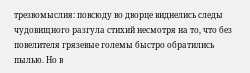трезвомыслия: повсюду во дворце виднелись следы чудовищного разгула стихий несмотря на то, что без повелителя грязевые големы быстро обратились пылью. Но в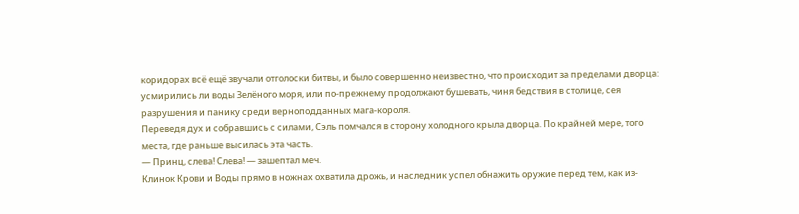коридорах всё ещё звучали отголоски битвы, и было совершенно неизвестно, что происходит за пределами дворца: усмирились ли воды Зелёного моря, или по-прежнему продолжают бушевать, чиня бедствия в столице, сея разрушения и панику среди верноподданных мага-короля.
Переведя дух и собравшись с силами, Сэль помчался в сторону холодного крыла дворца. По крайней мере, того места, где раньше высилась эта часть.
— Принц, слева! Слева! — зашептал меч.
Клинок Крови и Воды прямо в ножнах охватила дрожь, и наследник успел обнажить оружие перед тем, как из-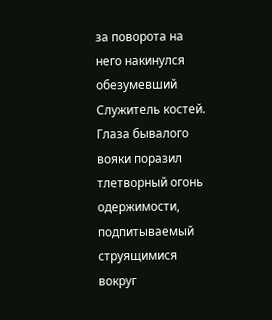за поворота на него накинулся обезумевший Служитель костей. Глаза бывалого вояки поразил тлетворный огонь одержимости, подпитываемый струящимися вокруг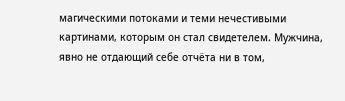магическими потоками и теми нечестивыми картинами, которым он стал свидетелем. Мужчина, явно не отдающий себе отчёта ни в том,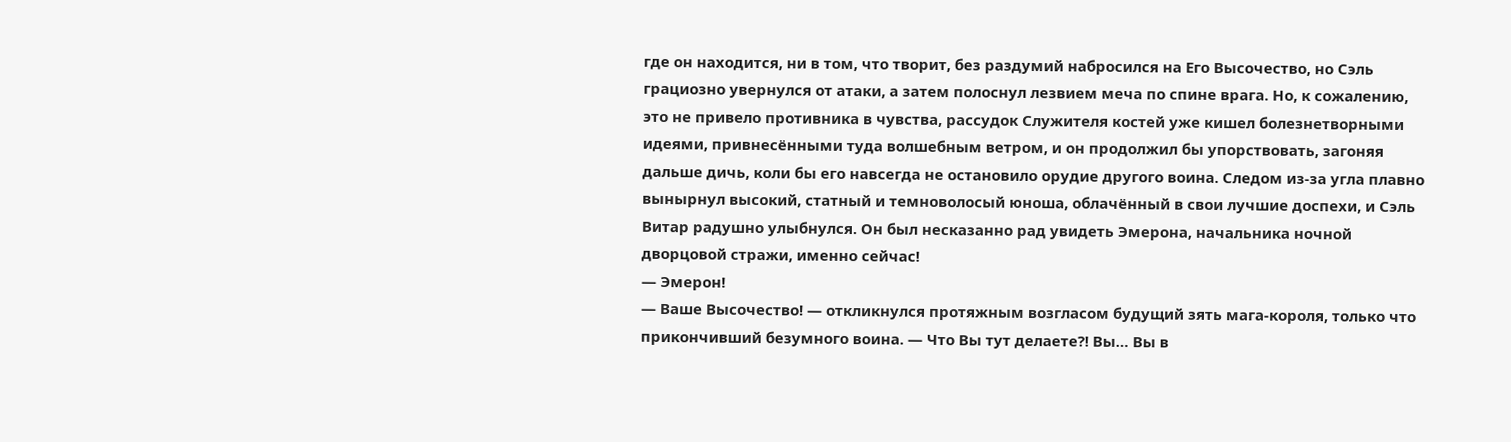где он находится, ни в том, что творит, без раздумий набросился на Его Высочество, но Сэль грациозно увернулся от атаки, а затем полоснул лезвием меча по спине врага. Но, к сожалению, это не привело противника в чувства, рассудок Служителя костей уже кишел болезнетворными идеями, привнесёнными туда волшебным ветром, и он продолжил бы упорствовать, загоняя дальше дичь, коли бы его навсегда не остановило орудие другого воина. Следом из-за угла плавно вынырнул высокий, статный и темноволосый юноша, облачённый в свои лучшие доспехи, и Сэль Витар радушно улыбнулся. Он был несказанно рад увидеть Эмерона, начальника ночной дворцовой стражи, именно сейчас!
— Эмерон!
— Ваше Высочество! — откликнулся протяжным возгласом будущий зять мага-короля, только что прикончивший безумного воина. — Что Вы тут делаете?! Вы… Вы в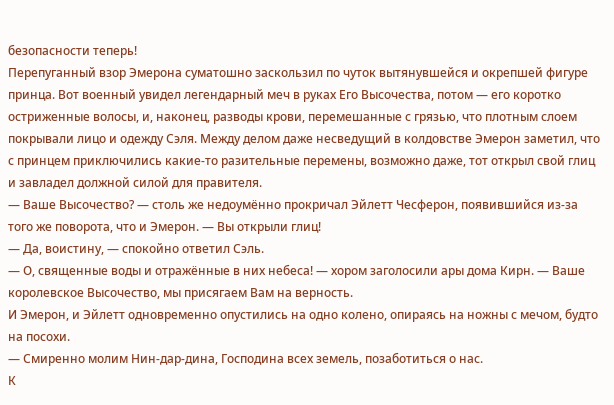безопасности теперь!
Перепуганный взор Эмерона суматошно заскользил по чуток вытянувшейся и окрепшей фигуре принца. Вот военный увидел легендарный меч в руках Его Высочества, потом — его коротко остриженные волосы, и, наконец, разводы крови, перемешанные с грязью, что плотным слоем покрывали лицо и одежду Сэля. Между делом даже несведущий в колдовстве Эмерон заметил, что с принцем приключились какие-то разительные перемены, возможно даже, тот открыл свой глиц и завладел должной силой для правителя.
— Ваше Высочество? — столь же недоумённо прокричал Эйлетт Чесферон, появившийся из-за того же поворота, что и Эмерон. — Вы открыли глиц!
— Да, воистину, — спокойно ответил Сэль.
— О, священные воды и отражённые в них небеса! — хором заголосили ары дома Кирн. — Ваше королевское Высочество, мы присягаем Вам на верность.
И Эмерон, и Эйлетт одновременно опустились на одно колено, опираясь на ножны с мечом, будто на посохи.
— Смиренно молим Нин-дар-дина, Господина всех земель, позаботиться о нас.
К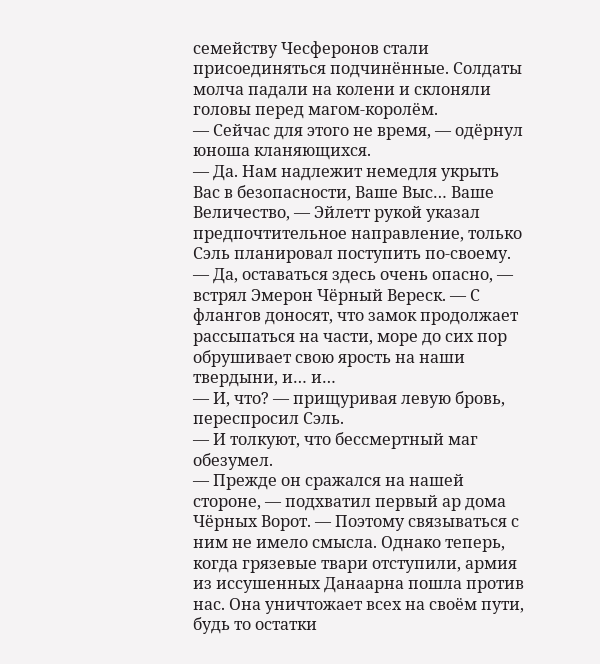семейству Чесферонов стали присоединяться подчинённые. Солдаты молча падали на колени и склоняли головы перед магом-королём.
— Сейчас для этого не время, — одёрнул юноша кланяющихся.
— Да. Нам надлежит немедля укрыть Вас в безопасности, Ваше Выс… Ваше Величество, — Эйлетт рукой указал предпочтительное направление, только Сэль планировал поступить по-своему.
— Да, оставаться здесь очень опасно, — встрял Эмерон Чёрный Вереск. — С флангов доносят, что замок продолжает рассыпаться на части, море до сих пор обрушивает свою ярость на наши твердыни, и… и…
— И, что? — прищуривая левую бровь, переспросил Сэль.
— И толкуют, что бессмертный маг обезумел.
— Прежде он сражался на нашей стороне, — подхватил первый ар дома Чёрных Ворот. — Поэтому связываться с ним не имело смысла. Однако теперь, когда грязевые твари отступили, армия из иссушенных Данаарна пошла против нас. Она уничтожает всех на своём пути, будь то остатки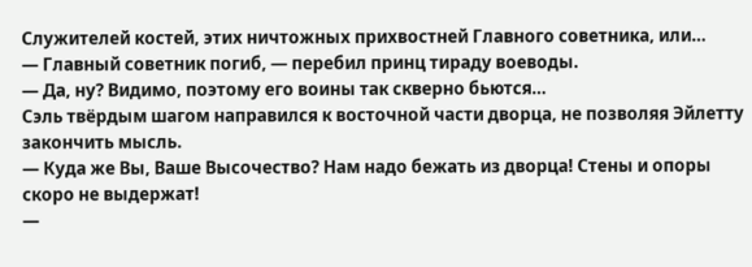Служителей костей, этих ничтожных прихвостней Главного советника, или…
— Главный советник погиб, — перебил принц тираду воеводы.
— Да, ну? Видимо, поэтому его воины так скверно бьются…
Сэль твёрдым шагом направился к восточной части дворца, не позволяя Эйлетту закончить мысль.
— Куда же Вы, Ваше Высочество? Нам надо бежать из дворца! Стены и опоры скоро не выдержат!
—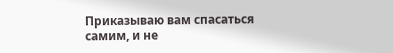Приказываю вам спасаться самим, и не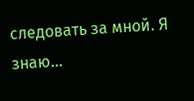следовать за мной. Я знаю…